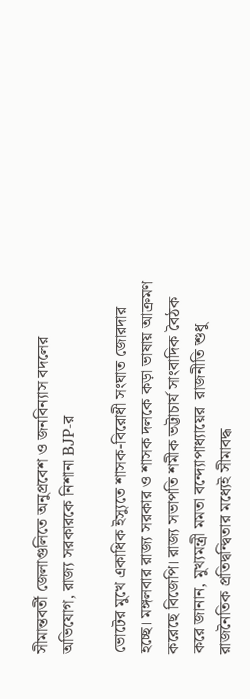সীমান্তবর্তী জেলাগুলিতে অনুপ্রবেশ ও জনবিন্যাস বদলের অভিযোগ, রাজ্য সরকারকে নিশানা BJP-র

ভোটের মুখে একাধিক ইস্যুতে শাসক-বিরোধী সংঘাত জোরদার হচ্ছে। মঙ্গলবার রাজ্য সরকার ও শাসক দলকে কড়া ভাষায় আক্রমণ করেছে বিজেপি। রাজ্য সভাপতি শমীক ভট্টাচার্য সাংবাদিক বৈঠক করে জানান, মুখ্যমন্ত্রী মমতা বন্দ্যোপাধ্যায়ের  রাজনীতি শুধু রাজনৈতিক প্রতিদ্বন্দ্বিতার মধ্যেই সীমাবদ্ধ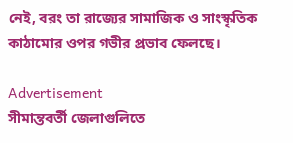নেই, বরং তা রাজ্যের সামাজিক ও সাংস্কৃতিক কাঠামোর ওপর গভীর প্রভাব ফেলছে।

Advertisement
সীমান্তবর্তী জেলাগুলিতে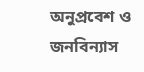অনুপ্রবেশ ও জনবিন্যাস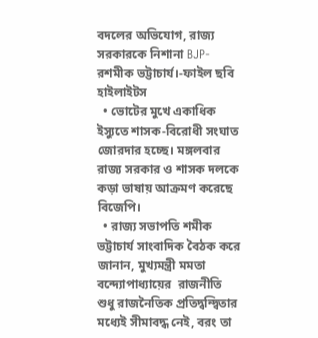বদলের অভিযোগ, রাজ্য সরকারকে নিশানা BJP-রশমীক ভট্টাচার্য।-ফাইল ছবি
হাইলাইটস
  • ভোটের মুখে একাধিক ইস্যুতে শাসক-বিরোধী সংঘাত জোরদার হচ্ছে। মঙ্গলবার রাজ্য সরকার ও শাসক দলকে কড়া ভাষায় আক্রমণ করেছে বিজেপি।
  • রাজ্য সভাপতি শমীক ভট্টাচার্য সাংবাদিক বৈঠক করে জানান, মুখ্যমন্ত্রী মমতা বন্দ্যোপাধ্যায়ের  রাজনীতি শুধু রাজনৈতিক প্রতিদ্বন্দ্বিতার মধ্যেই সীমাবদ্ধ নেই, বরং তা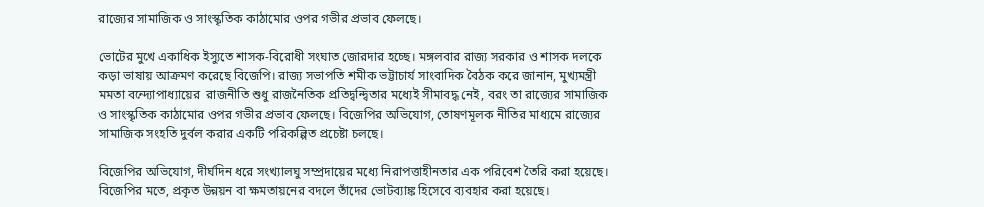রাজ্যের সামাজিক ও সাংস্কৃতিক কাঠামোর ওপর গভীর প্রভাব ফেলছে।

ভোটের মুখে একাধিক ইস্যুতে শাসক-বিরোধী সংঘাত জোরদার হচ্ছে। মঙ্গলবার রাজ্য সরকার ও শাসক দলকে কড়া ভাষায় আক্রমণ করেছে বিজেপি। রাজ্য সভাপতি শমীক ভট্টাচার্য সাংবাদিক বৈঠক করে জানান, মুখ্যমন্ত্রী মমতা বন্দ্যোপাধ্যায়ের  রাজনীতি শুধু রাজনৈতিক প্রতিদ্বন্দ্বিতার মধ্যেই সীমাবদ্ধ নেই, বরং তা রাজ্যের সামাজিক ও সাংস্কৃতিক কাঠামোর ওপর গভীর প্রভাব ফেলছে। বিজেপির অভিযোগ, তোষণমূলক নীতির মাধ্যমে রাজ্যের সামাজিক সংহতি দুর্বল করার একটি পরিকল্পিত প্রচেষ্টা চলছে।

বিজেপির অভিযোগ, দীর্ঘদিন ধরে সংখ্যালঘু সম্প্রদায়ের মধ্যে নিরাপত্তাহীনতার এক পরিবেশ তৈরি করা হয়েছে। বিজেপির মতে, প্রকৃত উন্নয়ন বা ক্ষমতায়নের বদলে তাঁদের ভোটব্যাঙ্ক হিসেবে ব্যবহার করা হয়েছে।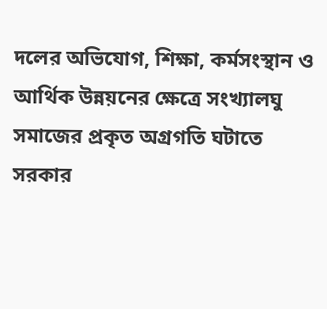দলের অভিযোগ, শিক্ষা, কর্মসংস্থান ও আর্থিক উন্নয়নের ক্ষেত্রে সংখ্যালঘু সমাজের প্রকৃত অগ্রগতি ঘটাতে সরকার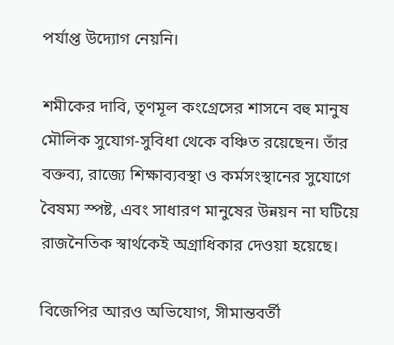পর্যাপ্ত উদ্যোগ নেয়নি।

শমীকের দাবি, তৃণমূল কংগ্রেসের শাসনে বহু মানুষ মৌলিক সুযোগ-সুবিধা থেকে বঞ্চিত রয়েছেন। তাঁর বক্তব্য, রাজ্যে শিক্ষাব্যবস্থা ও কর্মসংস্থানের সুযোগে বৈষম্য স্পষ্ট, এবং সাধারণ মানুষের উন্নয়ন না ঘটিয়ে রাজনৈতিক স্বার্থকেই অগ্রাধিকার দেওয়া হয়েছে।

বিজেপির আরও অভিযোগ, সীমান্তবর্তী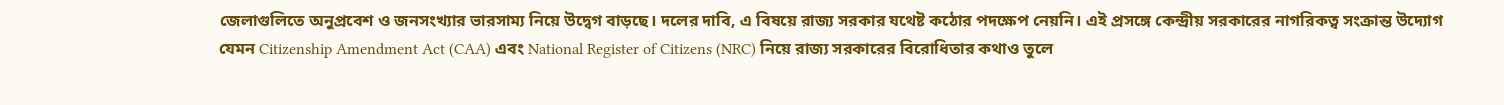জেলাগুলিতে অনুপ্রবেশ ও জনসংখ্যার ভারসাম্য নিয়ে উদ্বেগ বাড়ছে। দলের দাবি, এ বিষয়ে রাজ্য সরকার যথেষ্ট কঠোর পদক্ষেপ নেয়নি। এই প্রসঙ্গে কেন্দ্রীয় সরকারের নাগরিকত্ব সংক্রান্ত উদ্যোগ যেমন Citizenship Amendment Act (CAA) এবং National Register of Citizens (NRC) নিয়ে রাজ্য সরকারের বিরোধিতার কথাও তুলে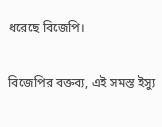ধরেছে বিজেপি।

বিজেপির বক্তব্য, এই সমস্ত ইস্যু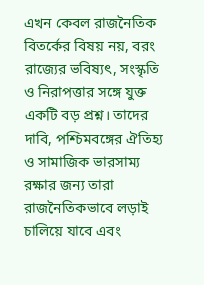এখন কেবল রাজনৈতিক বিতর্কের বিষয় নয়, বরং রাজ্যের ভবিষ্যৎ, সংস্কৃতি ও নিরাপত্তার সঙ্গে যুক্ত একটি বড় প্রশ্ন। তাদের দাবি, পশ্চিমবঙ্গের ঐতিহ্য ও সামাজিক ভারসাম্য রক্ষার জন্য তারা রাজনৈতিকভাবে লড়াই চালিয়ে যাবে এবং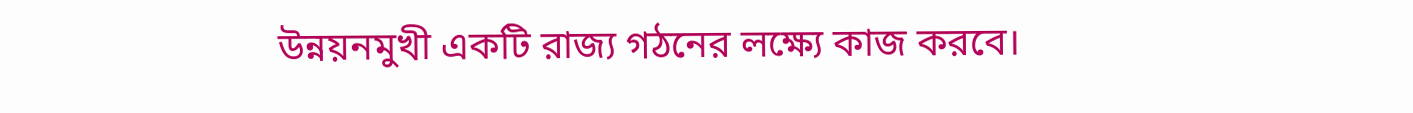উন্নয়নমুখী একটি রাজ্য গঠনের লক্ষ্যে কাজ করবে।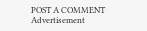POST A COMMENT
Advertisement